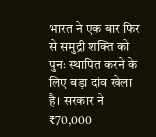भारत ने एक बार फिर से समुद्री शक्ति को पुनः स्थापित करने के लिए बड़ा दांव खेला है। सरकार ने ₹70,000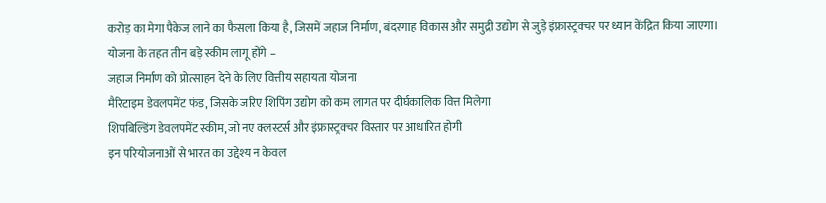करोड़ का मेगा पैकेज लाने का फैसला किया है, जिसमें जहाज निर्माण, बंदरगाह विकास और समुद्री उद्योग से जुड़े इंफ्रास्ट्रक्चर पर ध्यान केंद्रित किया जाएगा।
योजना के तहत तीन बड़े स्कीम लागू होंगे –
जहाज निर्माण को प्रोत्साहन देने के लिए वित्तीय सहायता योजना
मैरिटाइम डेवलपमेंट फंड, जिसके जरिए शिपिंग उद्योग को कम लागत पर दीर्घकालिक वित्त मिलेगा
शिपबिल्डिंग डेवलपमेंट स्कीम, जो नए क्लस्टर्स और इंफ्रास्ट्रक्चर विस्तार पर आधारित होगी
इन परियोजनाओं से भारत का उद्देश्य न केवल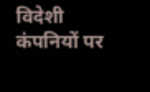विदेशी कंपनियों पर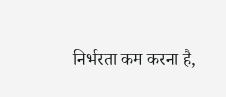निर्भरता कम करना है,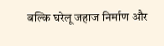बल्कि घरेलू जहाज निर्माण और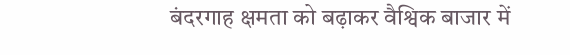बंदरगाह क्षमता को बढ़ाकर वैश्विक बाजार में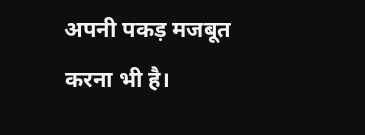अपनी पकड़ मजबूत करना भी है।